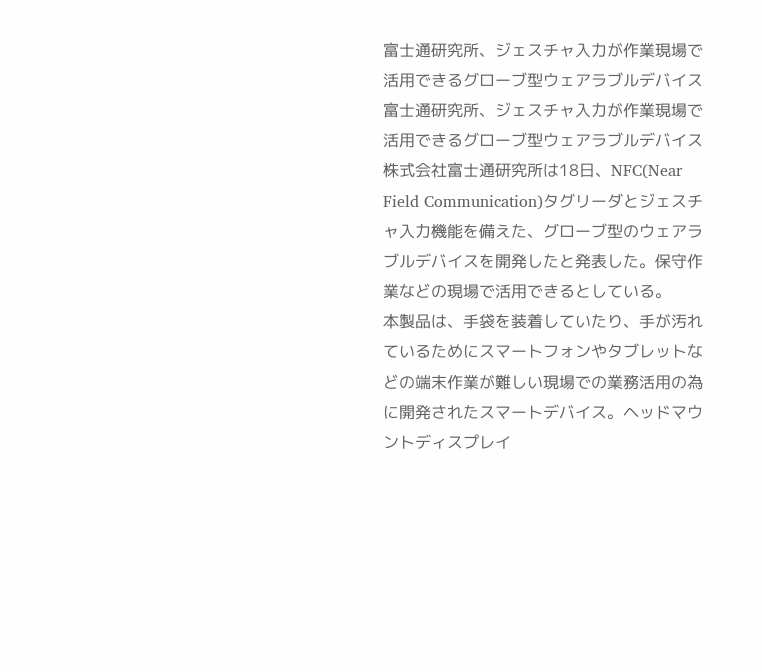富士通研究所、ジェスチャ入力が作業現場で活用できるグローブ型ウェアラブルデバイス
富士通研究所、ジェスチャ入力が作業現場で活用できるグローブ型ウェアラブルデバイス
株式会社富士通研究所は18日、NFC(Near Field Communication)タグリーダとジェスチャ入力機能を備えた、グローブ型のウェアラブルデバイスを開発したと発表した。保守作業などの現場で活用できるとしている。
本製品は、手袋を装着していたり、手が汚れているためにスマートフォンやタブレットなどの端末作業が難しい現場での業務活用の為に開発されたスマートデバイス。ヘッドマウントディスプレイ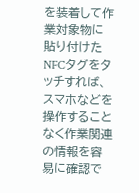を装着して作業対象物に貼り付けたNFCタグをタッチすれば、スマホなどを操作することなく作業関連の情報を容易に確認で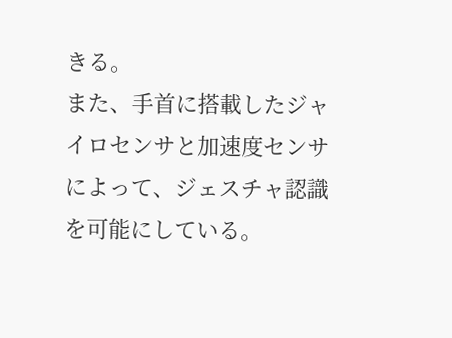きる。
また、手首に搭載したジャイロセンサと加速度センサによって、ジェスチャ認識を可能にしている。